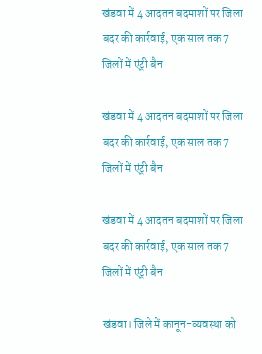खंडवा में 4 आदतन बदमाशों पर जिला बदर की कार्रवाई, एक साल तक 7 जिलों में एंट्री बैन

खंडवा में 4 आदतन बदमाशों पर जिला बदर की कार्रवाई, एक साल तक 7 जिलों में एंट्री बैन

खंडवा में 4 आदतन बदमाशों पर जिला बदर की कार्रवाई, एक साल तक 7 जिलों में एंट्री बैन

खंडवा। जिले में कानून-व्यवस्था को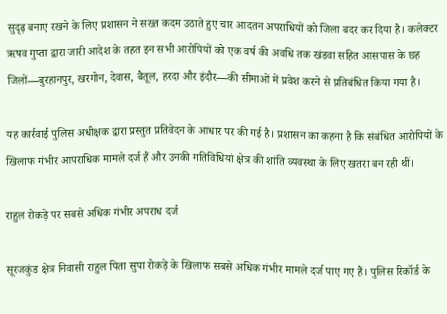सुदृढ़ बनाए रखने के लिए प्रशासन ने सख्त कदम उठाते हुए चार आदतन अपराधियों को जिला बदर कर दिया है। कलेक्टर ऋषव गुप्ता द्वारा जारी आदेश के तहत इन सभी आरोपियों को एक वर्ष की अवधि तक खंडवा सहित आसपास के छह जिलों—बुरहानपुर, खरगोन, देवास, बैतूल, हरदा और इंदौर—की सीमाओं में प्रवेश करने से प्रतिबंधित किया गया है।

यह कार्रवाई पुलिस अधीक्षक द्वारा प्रस्तुत प्रतिवेदन के आधार पर की गई है। प्रशासन का कहना है कि संबंधित आरोपियों के खिलाफ गंभीर आपराधिक मामले दर्ज हैं और उनकी गतिविधियां क्षेत्र की शांति व्यवस्था के लिए खतरा बन रही थीं।

राहुल रोकड़े पर सबसे अधिक गंभीर अपराध दर्ज

सूरजकुंड क्षेत्र निवासी राहुल पिता सुपा रोकड़े के खिलाफ सबसे अधिक गंभीर मामले दर्ज पाए गए हैं। पुलिस रिकॉर्ड के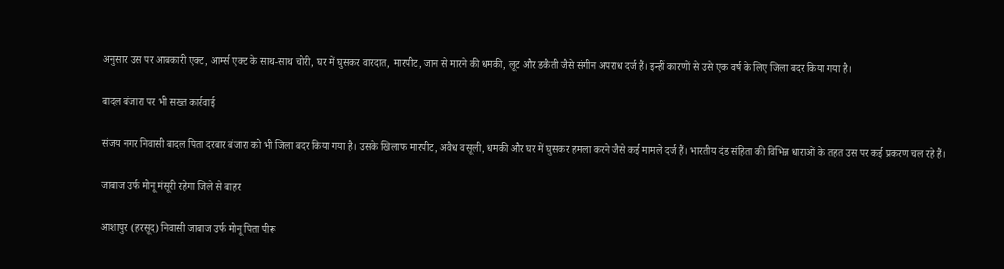अनुसार उस पर आबकारी एक्ट, आर्म्स एक्ट के साथ-साथ चोरी, घर में घुसकर वारदात, मारपीट, जान से मारने की धमकी, लूट और डकैती जैसे संगीन अपराध दर्ज हैं। इन्हीं कारणों से उसे एक वर्ष के लिए जिला बदर किया गया है।

बादल बंजारा पर भी सख्त कार्रवाई

संजय नगर निवासी बादल पिता दरबार बंजारा को भी जिला बदर किया गया है। उसके खिलाफ मारपीट, अवैध वसूली, धमकी और घर में घुसकर हमला करने जैसे कई मामले दर्ज हैं। भारतीय दंड संहिता की विभिन्न धाराओं के तहत उस पर कई प्रकरण चल रहे हैं।

जाबाज उर्फ मोनू मंसूरी रहेगा जिले से बाहर

आशापुर (हरसूद) निवासी जाबाज उर्फ मोनू पिता पीरू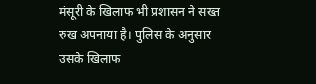मंसूरी के खिलाफ भी प्रशासन ने सख्त रुख अपनाया है। पुलिस के अनुसार उसके खिलाफ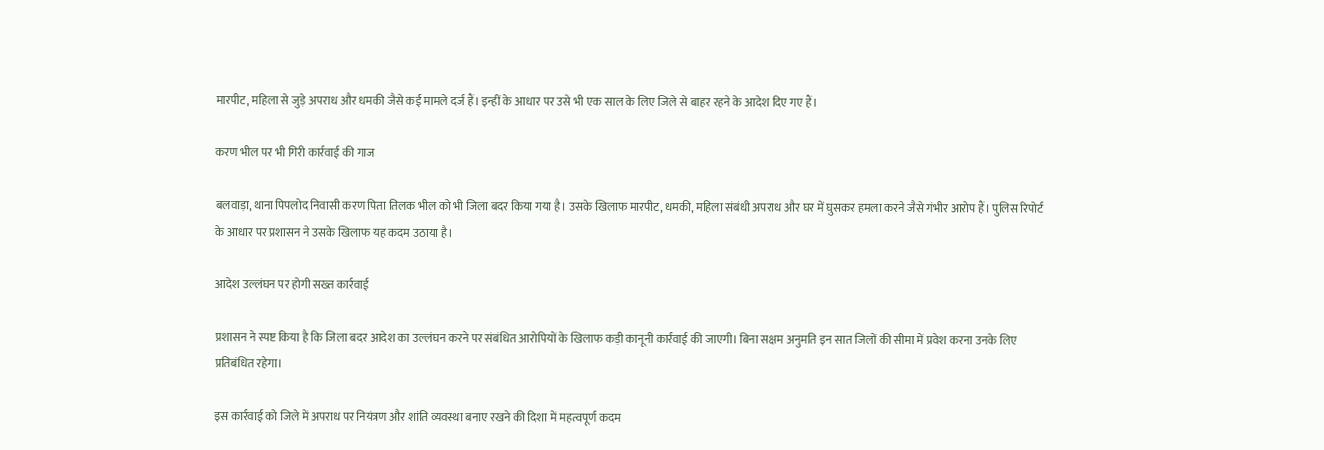मारपीट, महिला से जुड़े अपराध और धमकी जैसे कई मामले दर्ज हैं। इन्हीं के आधार पर उसे भी एक साल के लिए जिले से बाहर रहने के आदेश दिए गए हैं।

करण भील पर भी गिरी कार्रवाई की गाज

बलवाड़ा, थाना पिपलोद निवासी करण पिता तिलक भील को भी जिला बदर किया गया है। उसके खिलाफ मारपीट, धमकी, महिला संबंधी अपराध और घर में घुसकर हमला करने जैसे गंभीर आरोप हैं। पुलिस रिपोर्ट के आधार पर प्रशासन ने उसके खिलाफ यह कदम उठाया है।

आदेश उल्लंघन पर होगी सख्त कार्रवाई

प्रशासन ने स्पष्ट किया है कि जिला बदर आदेश का उल्लंघन करने पर संबंधित आरोपियों के खिलाफ कड़ी कानूनी कार्रवाई की जाएगी। बिना सक्षम अनुमति इन सात जिलों की सीमा में प्रवेश करना उनके लिए प्रतिबंधित रहेगा।

इस कार्रवाई को जिले में अपराध पर नियंत्रण और शांति व्यवस्था बनाए रखने की दिशा में महत्वपूर्ण कदम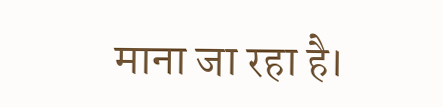माना जा रहा है।